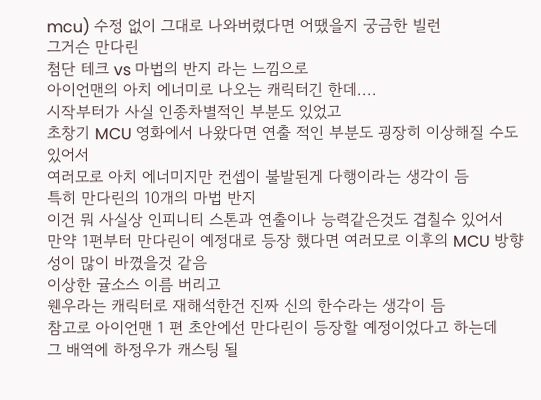mcu) 수정 없이 그대로 나와버렸다면 어땠을지 궁금한 빌런
그거슨 만다린
첨단 테크 vs 마법의 반지 라는 느낌으로
아이언맨의 아치 에너미로 나오는 캐릭터긴 한데....
시작부터가 사실 인종차별적인 부분도 있었고
초창기 MCU 영화에서 나왔다면 연출 적인 부분도 굉장히 이상해질 수도 있어서
여러모로 아치 에너미지만 컨셉이 불발된게 다행이라는 생각이 듬
특히 만다린의 10개의 마법 반지
이건 뭐 사실상 인피니티 스톤과 연출이나 능력같은것도 겹칠수 있어서
만약 1편부터 만다린이 예정대로 등장 했다면 여러모로 이후의 MCU 방향성이 많이 바꼈을것 같음
이상한 귤소스 이름 버리고
웬우라는 캐릭터로 재해석한건 진짜 신의 한수라는 생각이 듬
참고로 아이언맨 1 편 초안에선 만다린이 등장할 예정이었다고 하는데
그 배역에 하정우가 캐스팅 될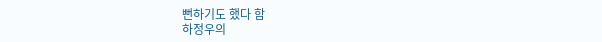뻔하기도 했다 함
하정우의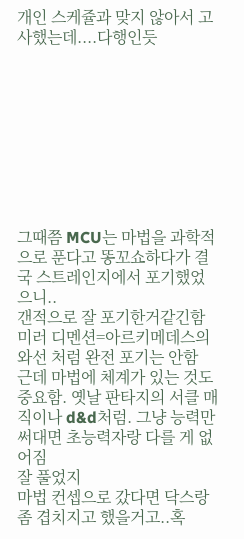개인 스케쥴과 맞지 않아서 고사했는데....다행인듯









그때쯤 MCU는 마법을 과학적으로 푼다고 똥꼬쇼하다가 결국 스트레인지에서 포기했었으니..
갠적으로 잘 포기한거같긴함
미러 디멘션=아르키메데스의 와선 처럼 완전 포기는 안함
근데 마법에 체계가 있는 것도 중요함. 옛날 판타지의 서클 매직이나 d&d처럼. 그냥 능력만 써대면 초능력자랑 다를 게 없어짐
잘 풀었지
마법 컨셉으로 갔다면 닥스랑 좀 겹치지고 했을거고..혹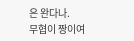은 완다나.
무협이 짱이여